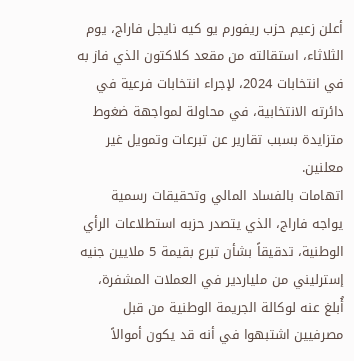أعلن زعيم حزب ريفورم يو كيه نايجل فاراج، يوم الثلاثاء، استقالته من مقعد كلاكتون الذي فاز به في انتخابات 2024، لإجراء انتخابات فرعية في دائرته الانتخابية، في محاولة لمواجهة ضغوط متزايدة بسبب تقارير عن تبرعات وتمويل غير معلنين.
اتهامات بالفساد المالي وتحقيقات رسمية
يواجه فاراج، الذي يتصدر حزبه استطلاعات الرأي الوطنية، تدقيقاً بشأن تبرع بقيمة 5 ملايين جنيه إسترليني من ملياردير في العملات المشفرة، أُبلغ عنه لوكالة الجريمة الوطنية من قبل مصرفيين اشتبهوا في أنه قد يكون أموالاً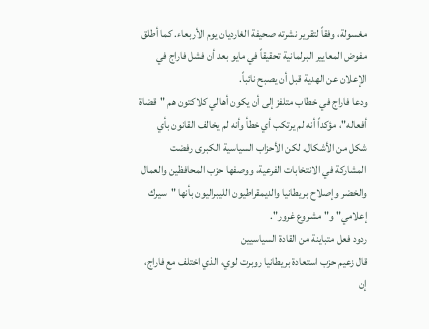مغسولة، وفقاً لتقرير نشرته صحيفة الغارديان يوم الأربعاء. كما أطلق مفوض المعايير البرلمانية تحقيقاً في مايو بعد أن فشل فاراج في الإعلان عن الهدية قبل أن يصبح نائباً.
ودعا فاراج في خطاب متلفز إلى أن يكون أهالي كلاكتون هم "قضاة أفعاله"، مؤكداً أنه لم يرتكب أي خطأ وأنه لم يخالف القانون بأي شكل من الأشكال. لكن الأحزاب السياسية الكبرى رفضت المشاركة في الانتخابات الفرعية، ووصفها حزب المحافظين والعمال والخضر وإصلاح بريطانيا والديمقراطيون الليبراليون بأنها "سيرك إعلامي" و"مشروع غرور".
ردود فعل متباينة من القادة السياسيين
قال زعيم حزب استعادة بريطانيا روبرت لوي، الذي اختلف مع فاراج، إن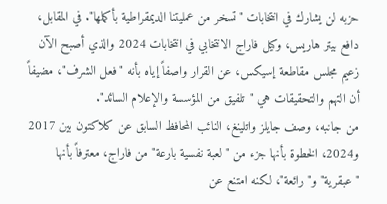حزبه لن يشارك في انتخابات "تسخر من عمليتنا الديمقراطية بأكملها". في المقابل، دافع بيتر هاريس، وكيل فاراج الانتخابي في انتخابات 2024 والذي أصبح الآن زعيم مجلس مقاطعة إسيكس، عن القرار واصفاً إياه بأنه "فعل الشرف"، مضيفاً أن التهم والتحقيقات هي "تلفيق من المؤسسة والإعلام السائد".
من جانبه، وصف جايلز واتلينغ، النائب المحافظ السابق عن كلاكتون بين 2017 و2024، الخطوة بأنها جزء من "لعبة نفسية بارعة" من فاراج، معترفاً بأنها "عبقرية" و"رائعة"، لكنه امتنع عن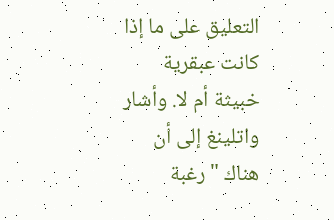التعليق على ما إذا كانت عبقرية خبيثة أم لا. وأشار واتلينغ إلى أن هناك "رغبة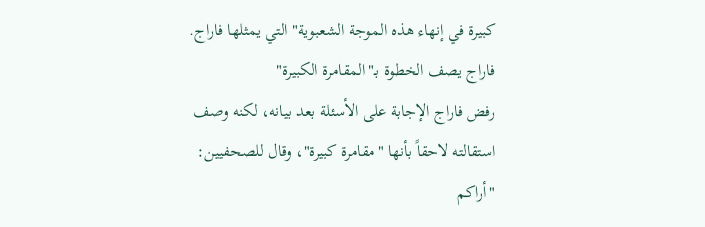كبيرة في إنهاء هذه الموجة الشعبوية" التي يمثلها فاراج.
فاراج يصف الخطوة بـ"المقامرة الكبيرة"
رفض فاراج الإجابة على الأسئلة بعد بيانه، لكنه وصف استقالته لاحقاً بأنها "مقامرة كبيرة"، وقال للصحفيين: "أراكم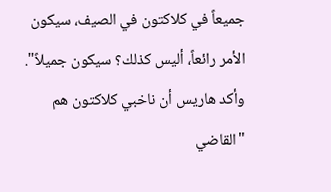جميعاً في كلاكتون في الصيف، سيكون الأمر رائعاً، أليس كذلك؟ سيكون جميلاً". وأكد هاريس أن ناخبي كلاكتون هم "القاضي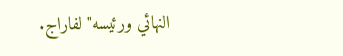النهائي ورئيسه" لفاراج.